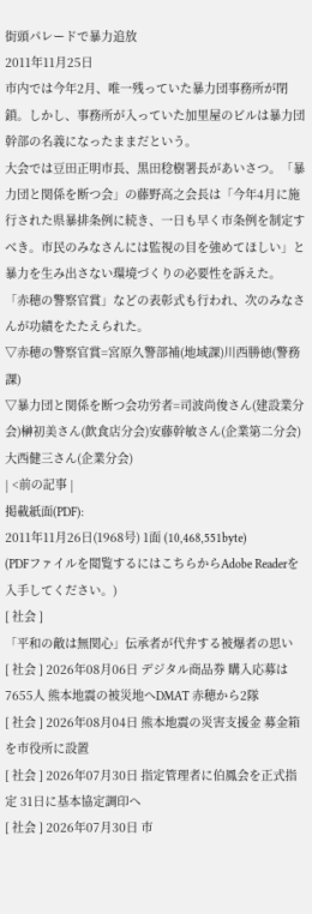街頭パレードで暴力追放
2011年11月25日
市内では今年2月、唯一残っていた暴力団事務所が閉鎖。しかし、事務所が入っていた加里屋のビルは暴力団幹部の名義になったままだという。
大会では豆田正明市長、黒田稔樹署長があいさつ。「暴力団と関係を断つ会」の藤野高之会長は「今年4月に施行された県暴排条例に続き、一日も早く市条例を制定すべき。市民のみなさんには監視の目を強めてほしい」と暴力を生み出さない環境づくりの必要性を訴えた。
「赤穂の警察官賞」などの表彰式も行われ、次のみなさんが功績をたたえられた。
▽赤穂の警察官賞=宮原久警部補(地域課)川西勝徳(警務課)
▽暴力団と関係を断つ会功労者=司波尚俊さん(建設業分会)榊初美さん(飲食店分会)安藤幹敏さん(企業第二分会)大西健三さん(企業分会)
| <前の記事 |
掲載紙面(PDF):
2011年11月26日(1968号) 1面 (10,468,551byte)
(PDFファイルを閲覧するにはこちらからAdobe Readerを入手してください。)
[ 社会 ]
「平和の敵は無関心」伝承者が代弁する被爆者の思い
[ 社会 ] 2026年08月06日 デジタル商品券 購入応募は7655人 熊本地震の被災地へDMAT 赤穂から2隊
[ 社会 ] 2026年08月04日 熊本地震の災害支援金 募金箱を市役所に設置
[ 社会 ] 2026年07月30日 指定管理者に伯鳳会を正式指定 31日に基本協定調印へ
[ 社会 ] 2026年07月30日 市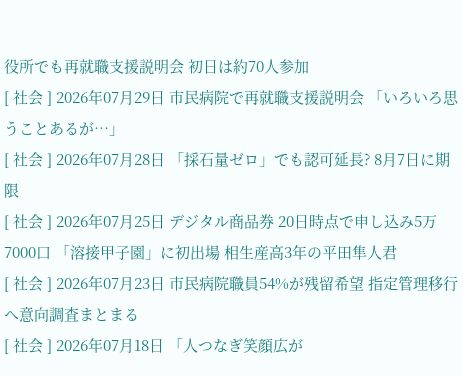役所でも再就職支援説明会 初日は約70人参加
[ 社会 ] 2026年07月29日 市民病院で再就職支援説明会 「いろいろ思うことあるが…」
[ 社会 ] 2026年07月28日 「採石量ゼロ」でも認可延長? 8月7日に期限
[ 社会 ] 2026年07月25日 デジタル商品券 20日時点で申し込み5万7000口 「溶接甲子園」に初出場 相生産高3年の平田隼人君
[ 社会 ] 2026年07月23日 市民病院職員54%が残留希望 指定管理移行へ意向調査まとまる
[ 社会 ] 2026年07月18日 「人つなぎ笑顔広が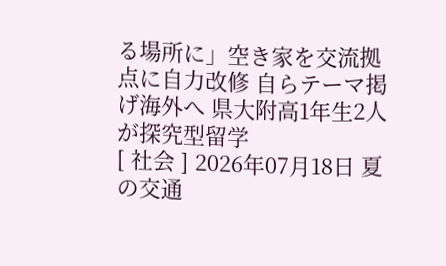る場所に」空き家を交流拠点に自力改修 自らテーマ掲げ海外へ 県大附高1年生2人が探究型留学
[ 社会 ] 2026年07月18日 夏の交通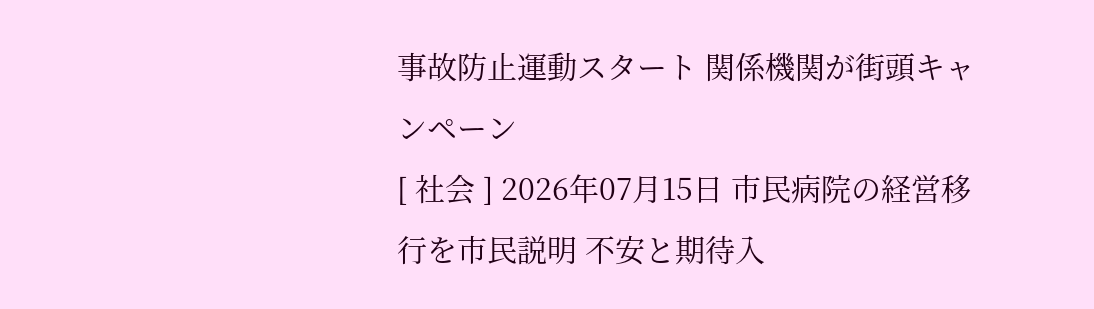事故防止運動スタート 関係機関が街頭キャンペーン
[ 社会 ] 2026年07月15日 市民病院の経営移行を市民説明 不安と期待入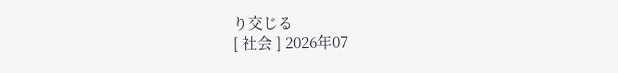り交じる
[ 社会 ] 2026年07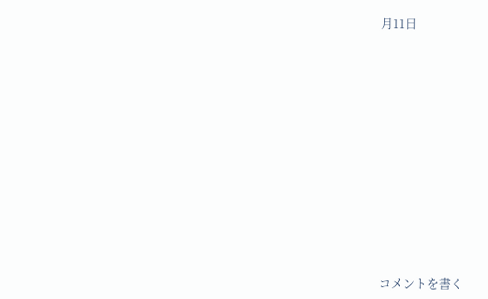月11日













コメントを書く